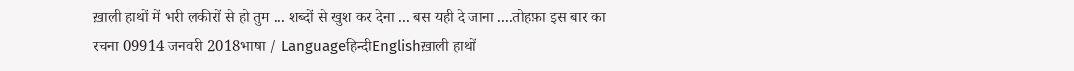ख़ाली हाथों में भरी लकीरों से हो तुम ... शब्दों से खुश कर देना ... बस यही दे जाना ....तोहफ़ा इस बार का
रचना 09914 जनवरी 2018भाषा / Languageहिन्दीEnglishख़ाली हाथों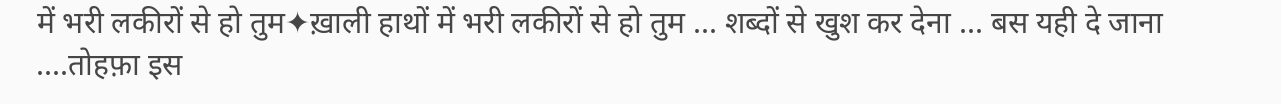में भरी लकीरों से हो तुम✦ख़ाली हाथों में भरी लकीरों से हो तुम ... शब्दों से खुश कर देना ... बस यही दे जाना ....तोहफ़ा इस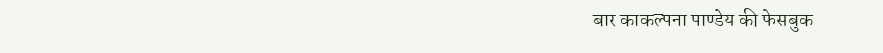बार काकल्पना पाण्डेय की फेसबुक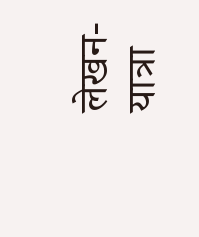लेखन-यात्रा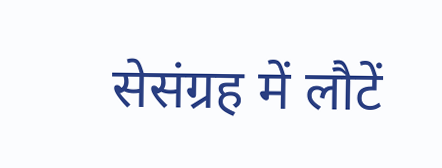सेसंग्रह में लौटें